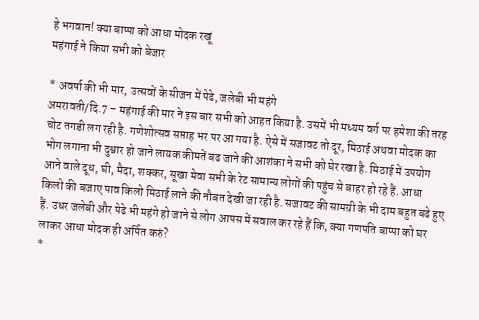हे भगवान! क्या बाप्पा को आधा मोदक रखूं
महंगाई ने किया सभी को बेजार

* अवर्षा की भी मार, उत्सवों के सीजन में पेढे, जलेबी भी महंगे
अमरावती/दि.7 – महंगाई की मार ने इस बार सभी को आहत किया है. उसमें भी मध्यम वर्ग पर हमेशा की तरह चोट तगडी लग रही है. गणेशोत्सव सप्ताह भर पर आ गया है. ऐसे में सजावट तो दूर, मिठाई अथवा मोदक का भोग लगाना भी दुश्वार हो जाने लायक कीमतें बढ जाने की आशंका ने सभी को घेर रखा है. मिठाई में उपयोग आने वाले दूध, घी, मैदा, शक्कर, सूखा मेवा सभी के रेट सामान्य लोगों की पहुंच से बाहर हो रहे हैं. आधा किलो की बजाए पाव किलो मिठाई लाने की नौबत देखी जा रही है. सजावट की सामग्री के भी दाम बहुत बढे हुए हैं. उधर जलेबी और पेढे भी महंगे हो जाने से लोग आपस में सवाल कर रहे हैं कि, क्या गणपति बाप्पा को घर लाकर आधा मोदक ही अर्पित करुं?
*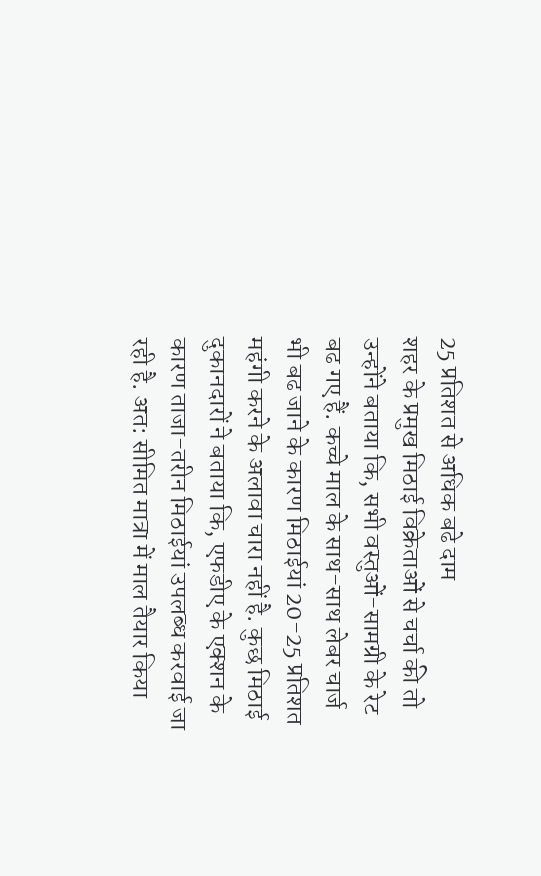25 प्रतिशत से अधिक बढे दाम
शहर के प्रमुख मिठाई विक्रेताओं से चर्चा की तो उन्होंने बताया कि, सभी वस्तुओं-सामग्री के रेट बढ गए हैं. कच्चे माल के साथ-साथ लेबर चार्ज भी बढ जाने के कारण मिठाईयां 20-25 प्रतिशत महंगी करने के अलावा चारा नहीं है. कुछ मिठाई दुकानदारों ने बताया कि, एफडीए के एक्शन के कारण ताजा-तरीन मिठाईयां उपलब्ध करवाई जा रही है. अत: सीमित मात्रा में माल तैयार किया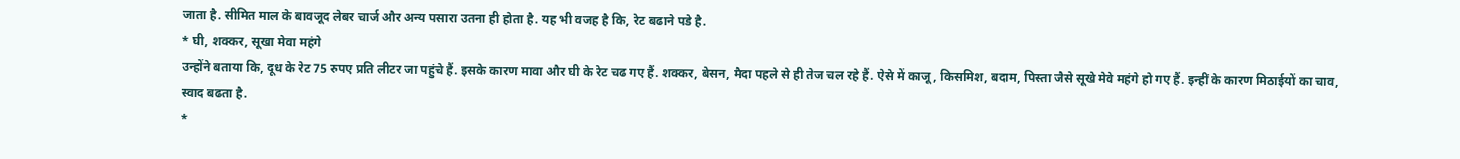जाता है. सीमित माल के बावजूद लेबर चार्ज और अन्य पसारा उतना ही होता है. यह भी वजह है कि, रेट बढाने पडे है.
* घी, शक्कर, सूखा मेवा महंगे
उन्होंने बताया कि, दूध के रेट 75 रुपए प्रति लीटर जा पहुंचे हैं. इसके कारण मावा और घी के रेट चढ गए हैं. शक्कर, बेसन, मैदा पहले से ही तेज चल रहे हैं. ऐसे में काजू, किसमिश, बदाम, पिस्ता जैसे सूखे मेवे महंगे हो गए हैं. इन्हीं के कारण मिठाईयों का चाव, स्वाद बढता है.
*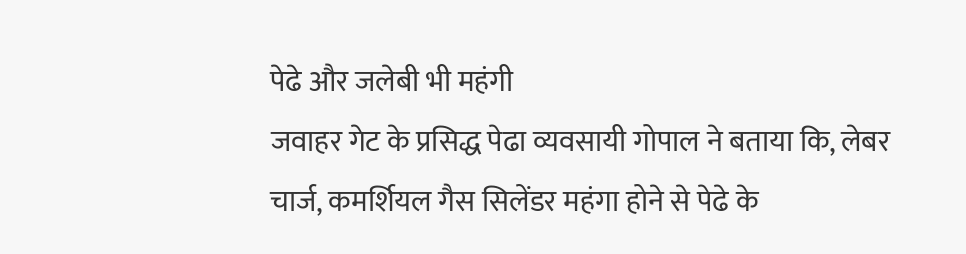पेढे और जलेबी भी महंगी
जवाहर गेट के प्रसिद्ध पेढा व्यवसायी गोपाल ने बताया कि, लेबर चार्ज, कमर्शियल गैस सिलेंडर महंगा होने से पेढे के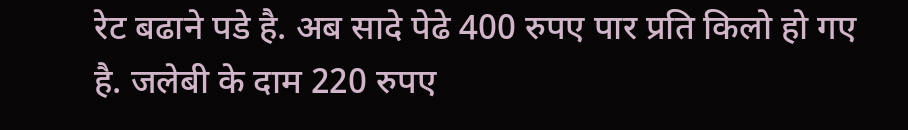रेट बढाने पडे है. अब सादे पेढे 400 रुपए पार प्रति किलो हो गए है. जलेबी के दाम 220 रुपए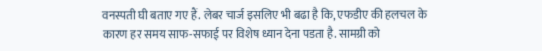वनस्पती घी बताए गए हैं. लेबर चार्ज इसलिए भी बढा है कि, एफडीए की हलचल के कारण हर समय साफ-सफाई पर विशेष ध्यान देना पडता है. सामग्री को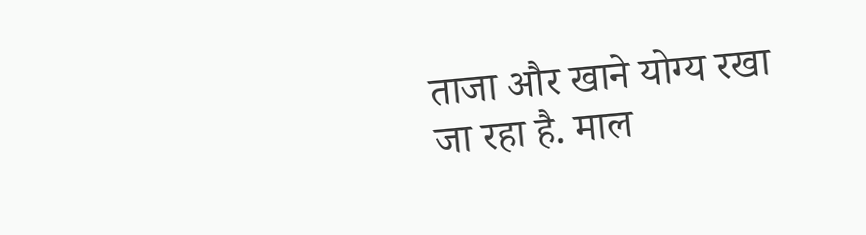ताजा और खाने योग्य रखा जा रहा है. माल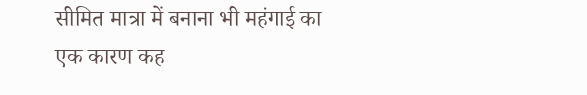सीमित मात्रा में बनाना भी महंगाई का एक कारण कह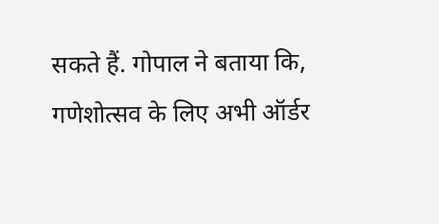सकते हैं. गोपाल ने बताया कि, गणेशोत्सव के लिए अभी ऑर्डर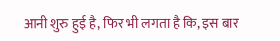आनी शुरु हुई है, फिर भी लगता है कि, इस बार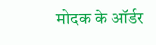मोदक के ऑर्डर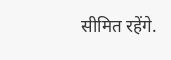सीमित रहेंगे.